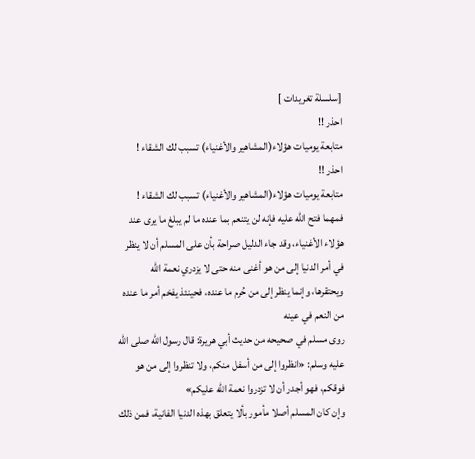[سلسلة تغريدات ]
احذر !!
متابعة يوميات هؤلاء(المشاهير والأغنياء) تسبب لك الشقاء !
احذر !!
متابعة يوميات هؤلاء(المشاهير والأغنياء) تسبب لك الشقاء !
فمهما فتح الله عليه فإنه لن يتنعم بما عنده ما لم يبلغ ما يرى عند هؤلاء الأغنياء، وقد جاء الدليل صراحة بأن على المسلم أن لا ينظر في أمر الدنيا إلى من هو أغنى منه حتى لا يزدري نعمة الله ويحتقرها، وإنما ينظر إلى من حُرم ما عنده، فحينئذ يفخم أمر ما عنده من النعم في عينه
روى مسلم في صحيحه من حديث أبي هريرة: قال رسول الله صلى الله عليه وسلم: «انظروا إلى من أسفل منكم، ولا تنظروا إلى من هو فوقكم، فهو أجدر أن لا تزدروا نعمة الله عليكم»
وإن كان المسلم أصلا مأمور بألا يتعلق بهذه الدنيا الفانية، فمن ذلك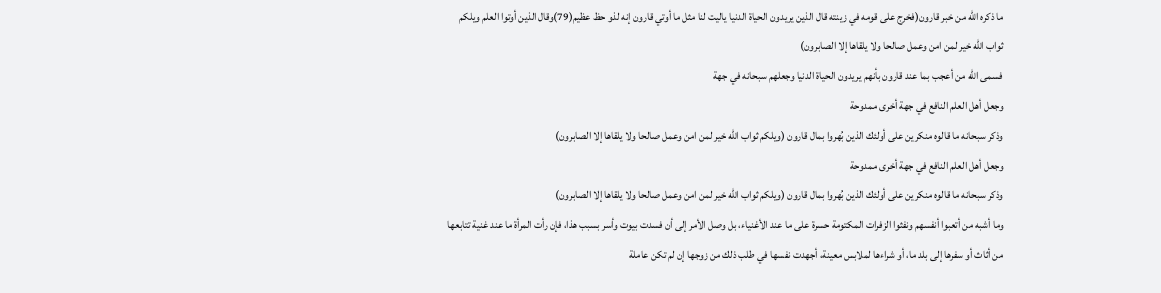ما ذكره الله من خبر قارون(فخرج على قومه في زينته قال الذين يريدون الحياة الدنيا ياليت لنا مثل ما أوتي قارون إنه لذو حظ عظيم(79)وقال الذين أوتوا العلم ويلكم ثواب الله خير لمن امن وعمل صالحا ولا يلقاها إلا الصابرون)
فسمى الله من أعجب بما عند قارون بأنهم يريدون الحياة الدنيا وجعلهم سبحانه في جهة
وجعل أهل العلم النافع في جهة أخرى ممدوحة
وذكر سبحانه ما قالوه منكرين على أولئك الذين بُهروا بمال قارون (ويلكم ثواب الله خير لمن امن وعمل صالحا ولا يلقاها إلا الصابرون)
وجعل أهل العلم النافع في جهة أخرى ممدوحة
وذكر سبحانه ما قالوه منكرين على أولئك الذين بُهروا بمال قارون (ويلكم ثواب الله خير لمن امن وعمل صالحا ولا يلقاها إلا الصابرون)
وما أشبه من أتعبوا أنفسهم ونفثوا الزفرات المكتومة حسرة على ما عند الأغنياء، بل وصل الأمر إلى أن فسدت بيوت وأسر بسبب هذا، فإن رأت المرأة ما عند غنية تتابعها من أثاث أو سفرها إلى بلد ما، أو شراءها لملابس معينة، أجهدت نفسها في طلب ذلك من زوجها إن لم تكن عاملة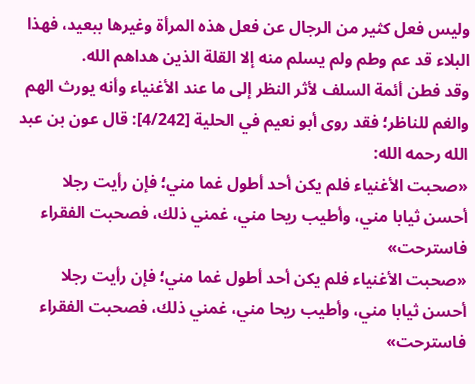وليس فعل كثير من الرجال عن فعل هذه المرأة وغيرها ببعيد، فهذا البلاء قد عم وطم ولم يسلم منه إلا القلة الذين هداهم الله.
وقد فطن أئمة السلف لأثر النظر إلى ما عند الأغنياء وأنه يورث الهم والغم للناظر؛ فقد روى أبو نعيم في الحلية [4/242]: قال عون بن عبد الله رحمه الله:
«صحبت الأغنياء فلم يكن أحد أطول غما مني؛ فإن رأيت رجلا أحسن ثيابا مني، وأطيب ريحا مني، غمني ذلك، فصحبت الفقراء فاسترحت»
«صحبت الأغنياء فلم يكن أحد أطول غما مني؛ فإن رأيت رجلا أحسن ثيابا مني، وأطيب ريحا مني، غمني ذلك، فصحبت الفقراء فاسترحت»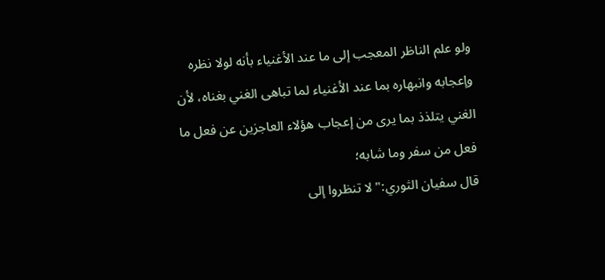ولو علم الناظر المعجب إلى ما عند الأغنياء بأنه لولا نظره وإعجابه وانبهاره بما عند الأغنياء لما تباهى الغني بغناه، لأن الغني يتلذذ بما يرى من إعجاب هؤلاء العاجزين عن فعل ما فعل من سفر وما شابه؛
قال سفيان الثوري:" لا تنظروا إلى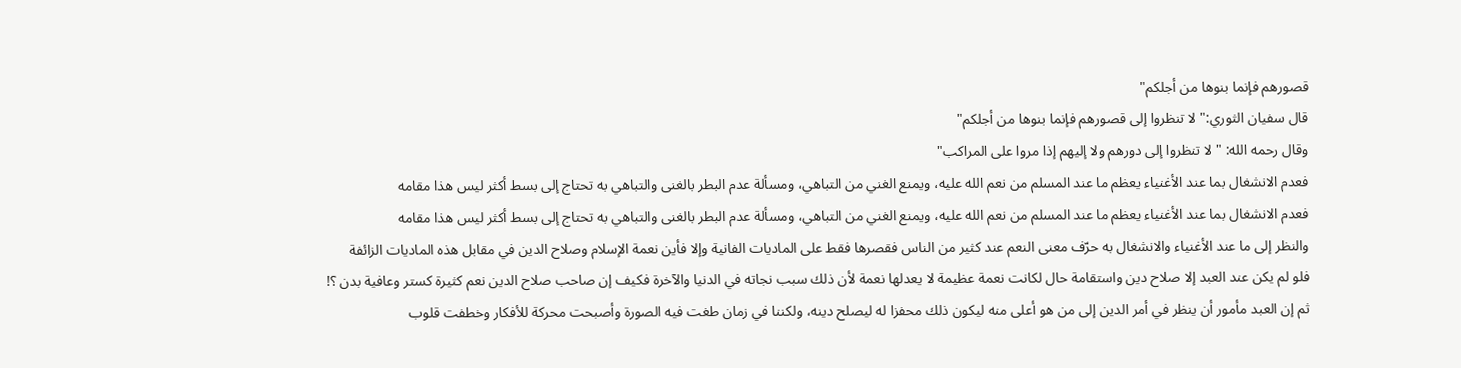قصورهم فإنما بنوها من أجلكم"
قال سفيان الثوري:" لا تنظروا إلى قصورهم فإنما بنوها من أجلكم"
وقال رحمه الله: " لا تنظروا إلى دورهم ولا إليهم إذا مروا على المراكب"
فعدم الانشغال بما عند الأغنياء يعظم ما عند المسلم من نعم الله عليه، ويمنع الغني من التباهي، ومسألة عدم البطر بالغنى والتباهي به تحتاج إلى بسط أكثر ليس هذا مقامه
فعدم الانشغال بما عند الأغنياء يعظم ما عند المسلم من نعم الله عليه، ويمنع الغني من التباهي، ومسألة عدم البطر بالغنى والتباهي به تحتاج إلى بسط أكثر ليس هذا مقامه
والنظر إلى ما عند الأغنياء والانشغال به حرّف معنى النعم عند كثير من الناس فقصرها فقط على الماديات الفانية وإلا فأين نعمة الإسلام وصلاح الدين في مقابل هذه الماديات الزائفة
فلو لم يكن عند العبد إلا صلاح دين واستقامة حال لكانت نعمة عظيمة لا يعدلها نعمة لأن ذلك سبب نجاته في الدنيا والآخرة فكيف إن صاحب صلاح الدين نعم كثيرة كستر وعافية بدن ؟!
ثم إن العبد مأمور أن ينظر في أمر الدين إلى من هو أعلى منه ليكون ذلك محفزا له ليصلح دينه، ولكننا في زمان طغت فيه الصورة وأصبحت محركة للأفكار وخطفت قلوب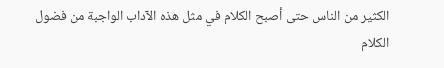الكثير من الناس حتى أصبح الكلام في مثل هذه الآداب الواجبة من فضول الكلام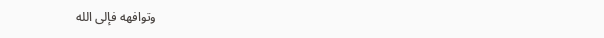وتوافهه فإلى الله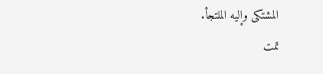المشتكى وإليه الملتجأ.
تمت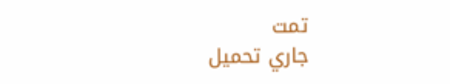تمت
جاري تحميل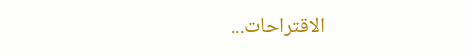الاقتراحات...